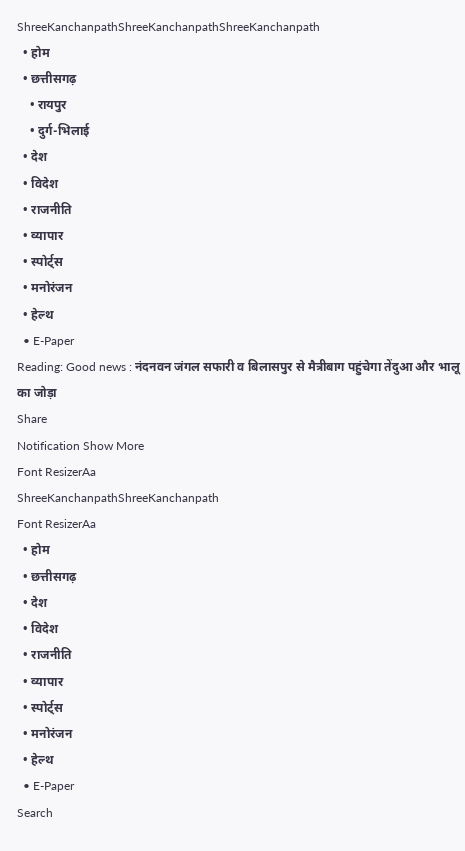ShreeKanchanpathShreeKanchanpathShreeKanchanpath
  • होम
  • छत्तीसगढ़
    • रायपुर
    • दुर्ग-भिलाई
  • देश
  • विदेश
  • राजनीति
  • व्यापार
  • स्पोर्ट्स
  • मनोरंजन
  • हेल्थ
  • E-Paper
Reading: Good news : नंदनवन जंगल सफारी व बिलासपुर से मैत्रीबाग पहुंचेगा तेंदुआ और भालू का जोड़ा
Share
Notification Show More
Font ResizerAa
ShreeKanchanpathShreeKanchanpath
Font ResizerAa
  • होम
  • छत्तीसगढ़
  • देश
  • विदेश
  • राजनीति
  • व्यापार
  • स्पोर्ट्स
  • मनोरंजन
  • हेल्थ
  • E-Paper
Search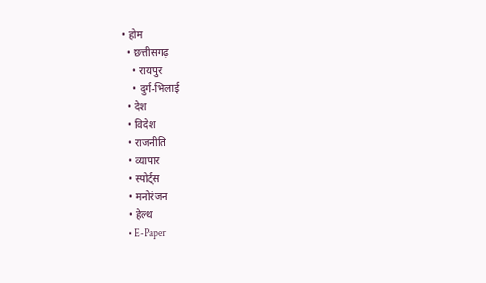• होम
  • छत्तीसगढ़
    • रायपुर
    • दुर्ग-भिलाई
  • देश
  • विदेश
  • राजनीति
  • व्यापार
  • स्पोर्ट्स
  • मनोरंजन
  • हेल्थ
  • E-Paper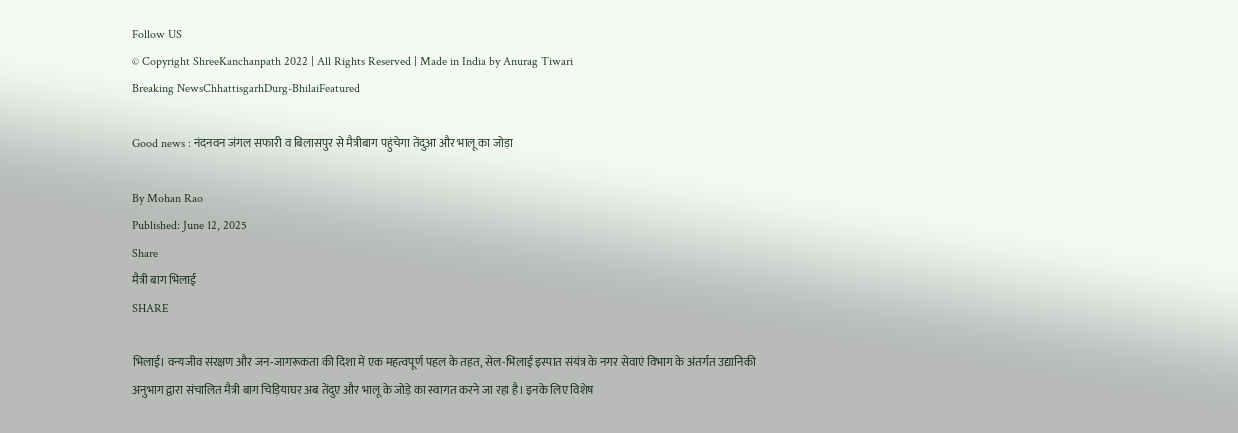Follow US
© Copyright ShreeKanchanpath 2022 | All Rights Reserved | Made in India by Anurag Tiwari
Breaking NewsChhattisgarhDurg-BhilaiFeatured

Good news : नंदनवन जंगल सफारी व बिलासपुर से मैत्रीबाग पहुंचेगा तेंदुआ और भालू का जोड़ा

By Mohan Rao
Published: June 12, 2025
Share
मैत्री बाग भिलाई
SHARE

भिलाई। वन्यजीव संरक्षण और जन-जागरूकता की दिशा में एक महत्वपूर्ण पहल के तहत, सेल-भिलाई इस्पात संयंत्र के नगर सेवाएं विभाग के अंतर्गत उद्यानिकी अनुभाग द्वारा संचालित मैत्री बाग चिड़ियाघर अब तेंदुए और भालू के जोड़े का स्वागत करने जा रहा है। इनके लिए विशेष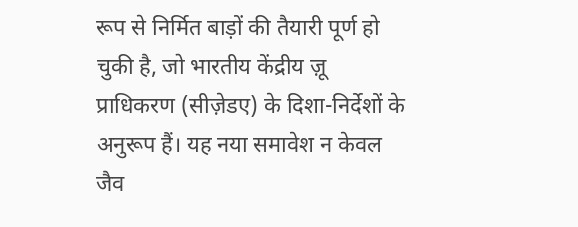रूप से निर्मित बाड़ों की तैयारी पूर्ण हो चुकी है, जो भारतीय केंद्रीय ज़ू प्राधिकरण (सीज़ेडए) के दिशा-निर्देशों के अनुरूप हैं। यह नया समावेश न केवल जैव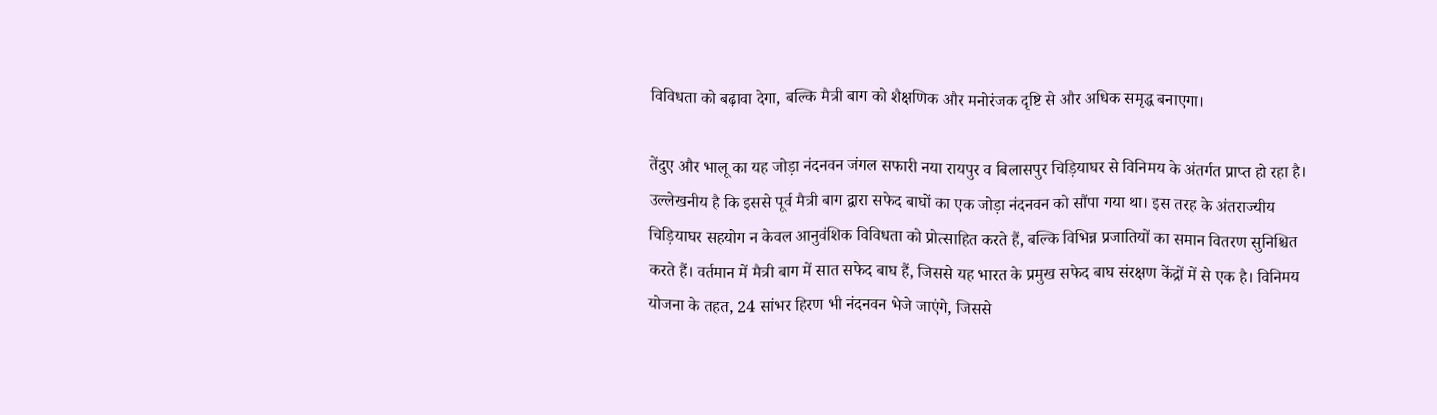विविधता को बढ़ावा देगा, बल्कि मैत्री बाग को शैक्षणिक और मनोरंजक दृष्टि से और अधिक समृद्ध बनाएगा।

तेंदुए और भालू का यह जोड़ा नंदनवन जंगल सफारी नया रायपुर व बिलासपुर चिड़ियाघर से विनिमय के अंतर्गत प्राप्त हो रहा है। उल्लेखनीय है कि इससे पूर्व मैत्री बाग द्वारा सफेद बाघों का एक जोड़ा नंदनवन को सौंपा गया था। इस तरह के अंतराज्यीय चिड़ियाघर सहयोग न केवल आनुवंशिक विविधता को प्रोत्साहित करते हैं, बल्कि विभिन्न प्रजातियों का समान वितरण सुनिश्चित करते हैं। वर्तमान में मैत्री बाग में सात सफेद बाघ हैं, जिससे यह भारत के प्रमुख सफेद बाघ संरक्षण केंद्रों में से एक है। विनिमय योजना के तहत, 24 सांभर हिरण भी नंदनवन भेजे जाएंगे, जिससे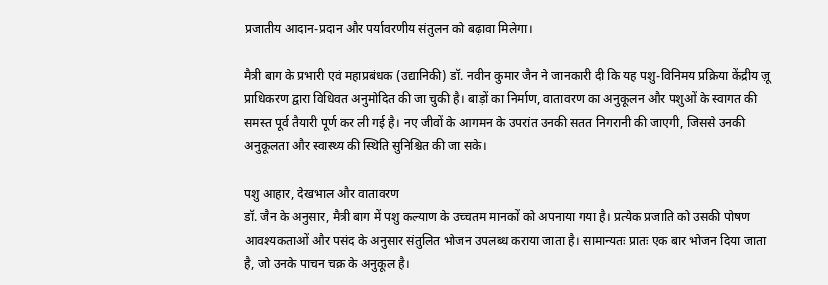प्रजातीय आदान-प्रदान और पर्यावरणीय संतुलन को बढ़ावा मिलेगा।

मैत्री बाग के प्रभारी एवं महाप्रबंधक (उद्यानिकी) डॉ. नवीन कुमार जैन ने जानकारी दी कि यह पशु-विनिमय प्रक्रिया केंद्रीय ज़ू प्राधिकरण द्वारा विधिवत अनुमोदित की जा चुकी है। बाड़ों का निर्माण, वातावरण का अनुकूलन और पशुओं के स्वागत की समस्त पूर्व तैयारी पूर्ण कर ली गई है। नए जीवों के आगमन के उपरांत उनकी सतत निगरानी की जाएगी, जिससे उनकी अनुकूलता और स्वास्थ्य की स्थिति सुनिश्चित की जा सके।

पशु आहार, देखभाल और वातावरण
डॉ. जैन के अनुसार, मैत्री बाग में पशु कल्याण के उच्चतम मानकों को अपनाया गया है। प्रत्येक प्रजाति को उसकी पोषण आवश्यकताओं और पसंद के अनुसार संतुलित भोजन उपलब्ध कराया जाता है। सामान्यतः प्रातः एक बार भोजन दिया जाता है, जो उनके पाचन चक्र के अनुकूल है।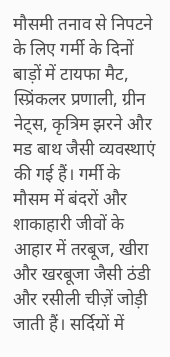मौसमी तनाव से निपटने के लिए गर्मी के दिनों बाड़ों में टायफा मैट, स्प्रिंकलर प्रणाली, ग्रीन नेट्स, कृत्रिम झरने और मड बाथ जैसी व्यवस्थाएं की गई हैं। गर्मी के मौसम में बंदरों और शाकाहारी जीवों के आहार में तरबूज, खीरा और खरबूजा जैसी ठंडी और रसीली चीज़ें जोड़ी जाती हैं। सर्दियों में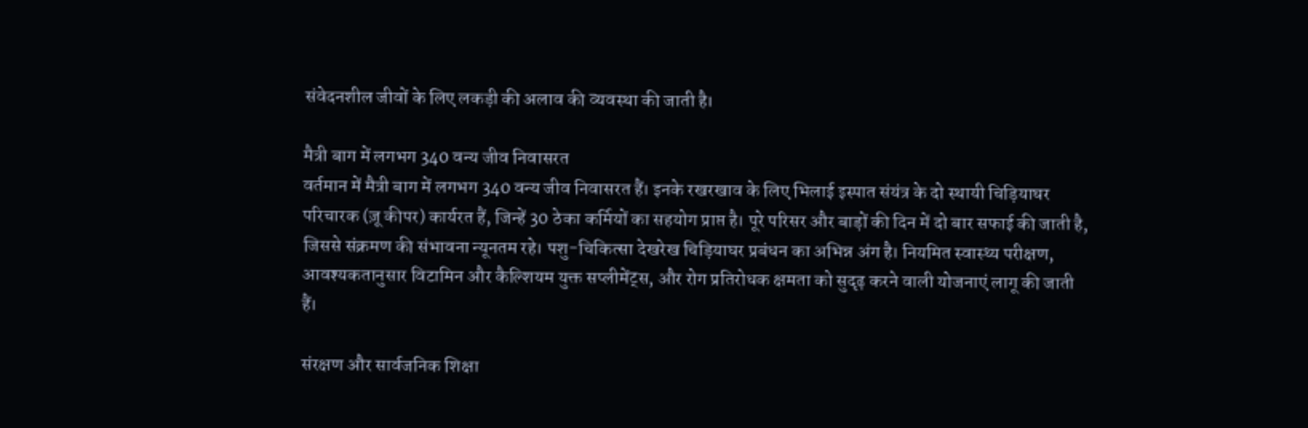संवेदनशील जीवों के लिए लकड़ी की अलाव की व्यवस्था की जाती है।

मैत्री बाग में लगभग 340 वन्य जीव निवासरत
वर्तमान में मैत्री बाग में लगभग 340 वन्य जीव निवासरत हैं। इनके रखरखाव के लिए भिलाई इस्पात संयंत्र के दो स्थायी चिड़ियाघर परिचारक (ज़ू कीपर) कार्यरत हैं, जिन्हें 30 ठेका कर्मियों का सहयोग प्राप्त है। पूरे परिसर और बाड़ों की दिन में दो बार सफाई की जाती है, जिससे संक्रमण की संभावना न्यूनतम रहे। पशु-चिकित्सा देखरेख चिड़ियाघर प्रबंधन का अभिन्न अंग है। नियमित स्वास्थ्य परीक्षण, आवश्यकतानुसार विटामिन और कैल्शियम युक्त सप्लीमेंट्स, और रोग प्रतिरोधक क्षमता को सुदृढ़ करने वाली योजनाएं लागू की जाती हैं।

संरक्षण और सार्वजनिक शिक्षा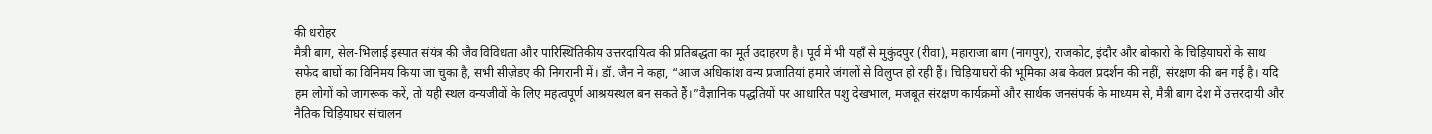की धरोहर
मैत्री बाग, सेल-भिलाई इस्पात संयंत्र की जैव विविधता और पारिस्थितिकीय उत्तरदायित्व की प्रतिबद्धता का मूर्त उदाहरण है। पूर्व में भी यहाँ से मुकुंदपुर (रीवा), महाराजा बाग (नागपुर), राजकोट, इंदौर और बोकारो के चिड़ियाघरों के साथ सफेद बाघों का विनिमय किया जा चुका है, सभी सीज़ेडए की निगरानी में। डॉ. जैन ने कहा, “आज अधिकांश वन्य प्रजातियां हमारे जंगलों से विलुप्त हो रही हैं। चिड़ियाघरों की भूमिका अब केवल प्रदर्शन की नहीं, संरक्षण की बन गई है। यदि हम लोगों को जागरूक करें, तो यही स्थल वन्यजीवों के लिए महत्वपूर्ण आश्रयस्थल बन सकते हैं।”वैज्ञानिक पद्धतियों पर आधारित पशु देखभाल, मजबूत संरक्षण कार्यक्रमों और सार्थक जनसंपर्क के माध्यम से, मैत्री बाग देश में उत्तरदायी और नैतिक चिड़ियाघर संचालन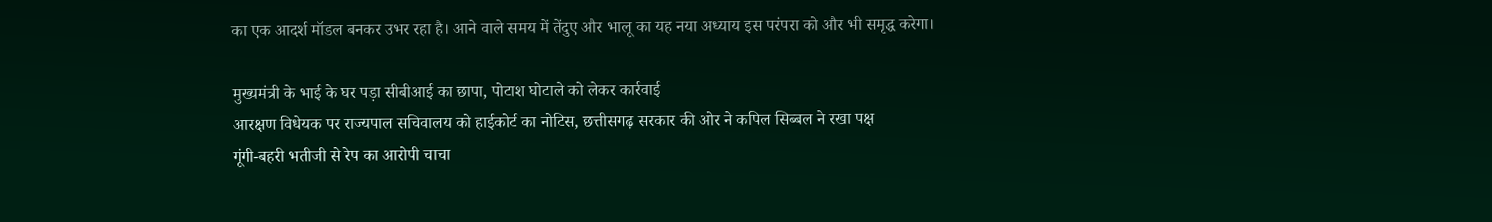का एक आदर्श मॉडल बनकर उभर रहा है। आने वाले समय में तेंदुए और भालू का यह नया अध्याय इस परंपरा को और भी समृद्ध करेगा।

मुख्यमंत्री के भाई के घर पड़ा सीबीआई का छापा, पोटाश घोटाले को लेकर कार्रवाई
आरक्षण विधेयक पर राज्यपाल सचिवालय को हाईकोर्ट का नोटिस, छत्तीसगढ़ सरकार की ओर ने कपिल सिब्बल ने रखा पक्ष
गूंगी-बहरी भतीजी से रेप का आरोपी चाचा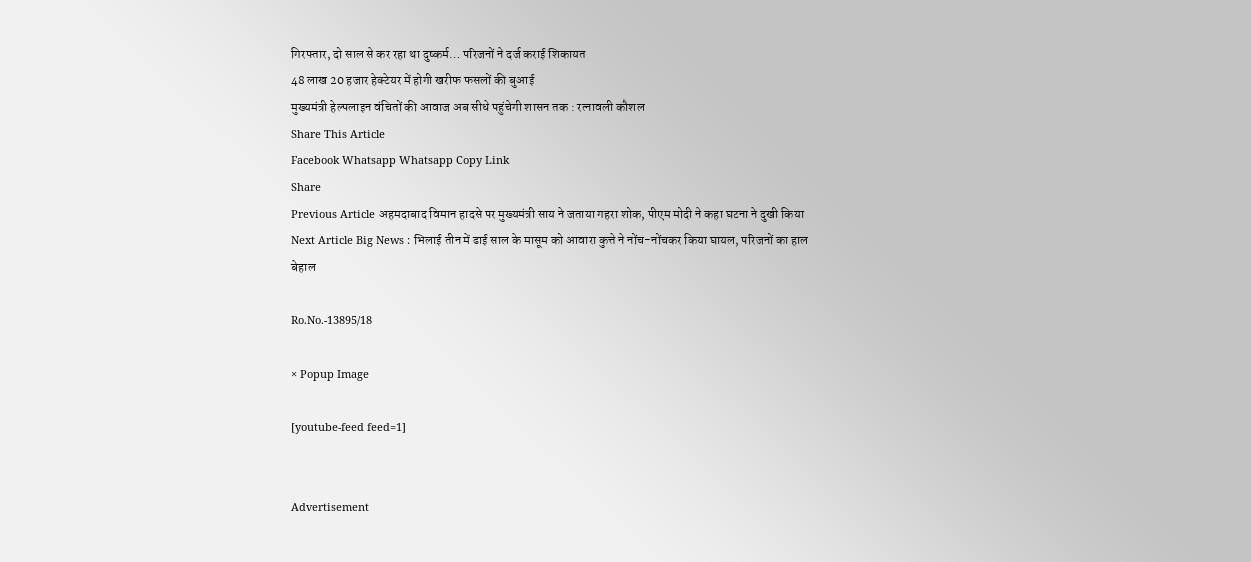गिरफ्तार, दो साल से कर रहा था दुष्कर्म… परिजनों ने दर्ज कराई शिकायत
48 लाख 20 हजार हेक्टेयर में होगी खरीफ फसलों की बुआई
मुख्यमंत्री हेल्पलाइन वंचितों की आवाज अब सीधे पहुंचेगी शासन तक : रत्नावली कौशल
Share This Article
Facebook Whatsapp Whatsapp Copy Link
Share
Previous Article अहमदाबाद विमान हादसे पर मुख्यमंत्री साय ने जताया गहरा शोक, पीएम मोदी ने कहा घटना ने दुखी किया
Next Article Big News : भिलाई तीन में ढाई साल के मासूम को आवारा कुत्ते ने नोंच-नोंचकर किया घायल, परिजनों का हाल बेहाल

Ro.No.-13895/18

× Popup Image

[youtube-feed feed=1]


Advertisement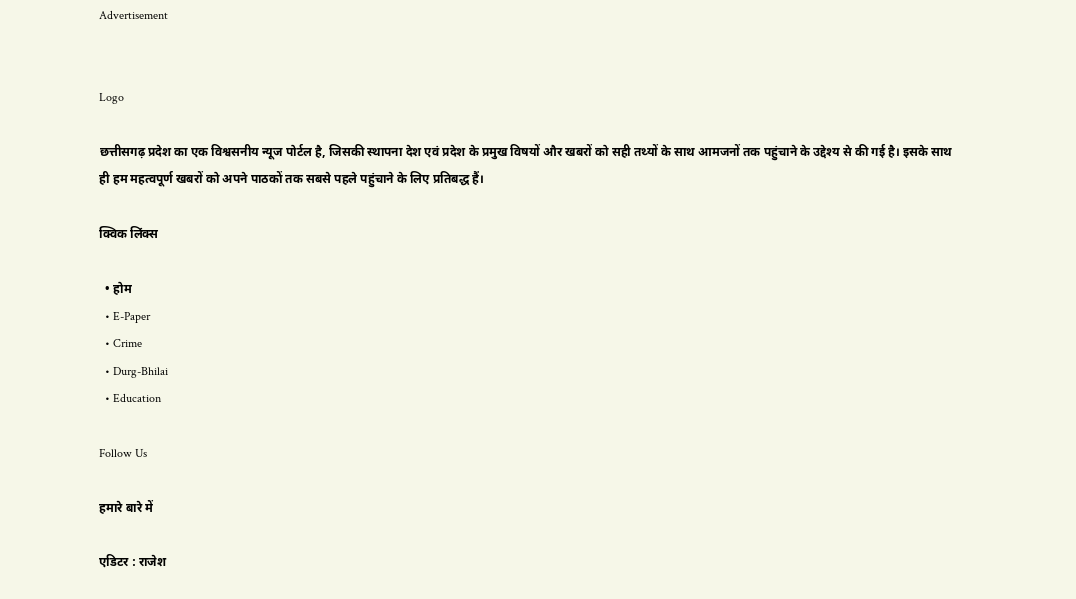Advertisement


Logo

छत्तीसगढ़ प्रदेश का एक विश्वसनीय न्यूज पोर्टल है, जिसकी स्थापना देश एवं प्रदेश के प्रमुख विषयों और खबरों को सही तथ्यों के साथ आमजनों तक पहुंचाने के उद्देश्य से की गई है। इसके साथ ही हम महत्वपूर्ण खबरों को अपने पाठकों तक सबसे पहले पहुंचाने के लिए प्रतिबद्ध हैं।

क्विक लिंक्स

  • होम
  • E-Paper
  • Crime
  • Durg-Bhilai
  • Education

Follow Us

हमारे बारे में

एडिटर : राजेश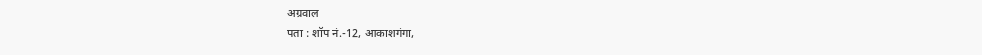अग्रवाल
पता : शॉप नं.-12, आकाशगंगा,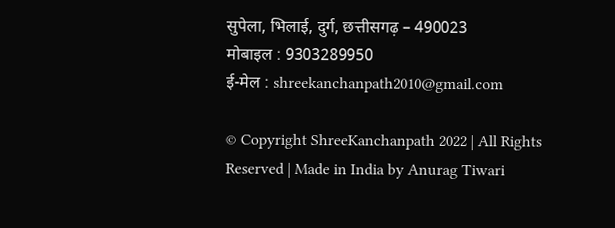सुपेला, भिलाई, दुर्ग, छत्तीसगढ़ – 490023
मोबाइल : 9303289950
ई-मेल : shreekanchanpath2010@gmail.com

© Copyright ShreeKanchanpath 2022 | All Rights Reserved | Made in India by Anurag Tiwari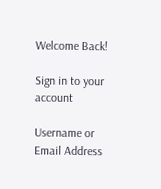Welcome Back!

Sign in to your account

Username or Email Address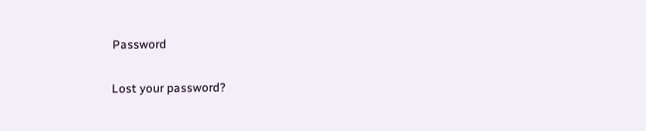Password

Lost your password?